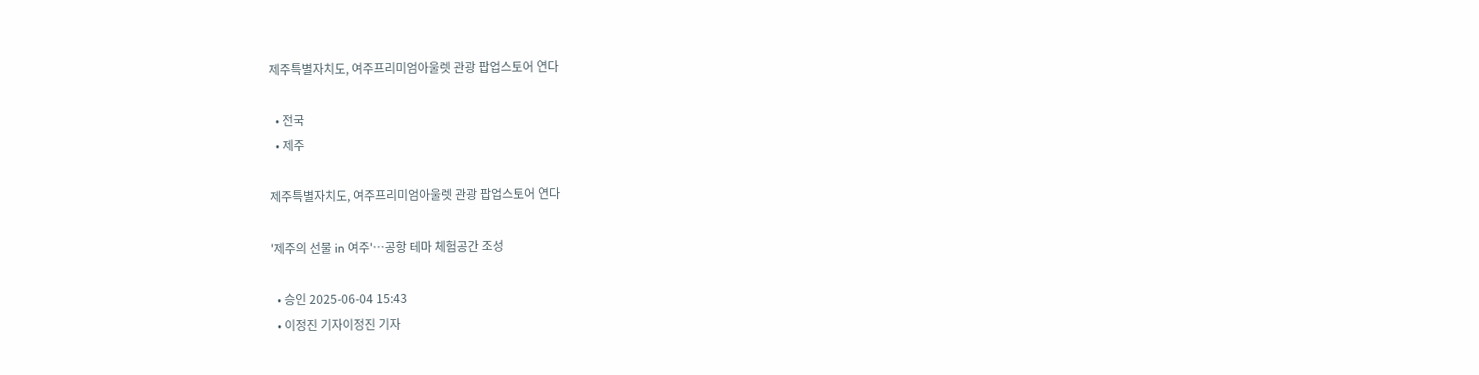제주특별자치도, 여주프리미엄아울렛 관광 팝업스토어 연다

  • 전국
  • 제주

제주특별자치도, 여주프리미엄아울렛 관광 팝업스토어 연다

'제주의 선물 in 여주'…공항 테마 체험공간 조성

  • 승인 2025-06-04 15:43
  • 이정진 기자이정진 기자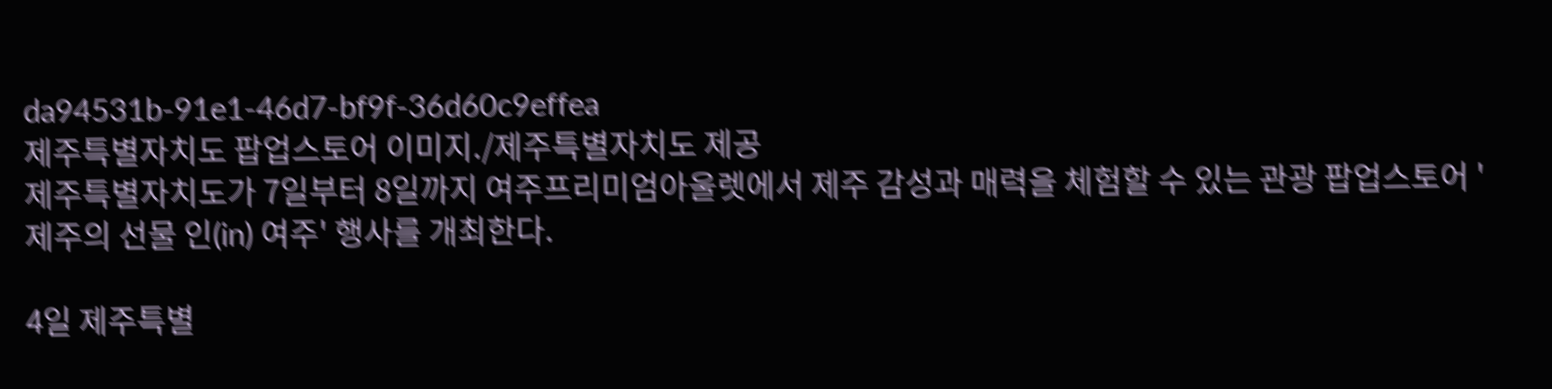da94531b-91e1-46d7-bf9f-36d60c9effea
제주특별자치도 팝업스토어 이미지./제주특별자치도 제공
제주특별자치도가 7일부터 8일까지 여주프리미엄아울렛에서 제주 감성과 매력을 체험할 수 있는 관광 팝업스토어 '제주의 선물 인(in) 여주' 행사를 개최한다.

4일 제주특별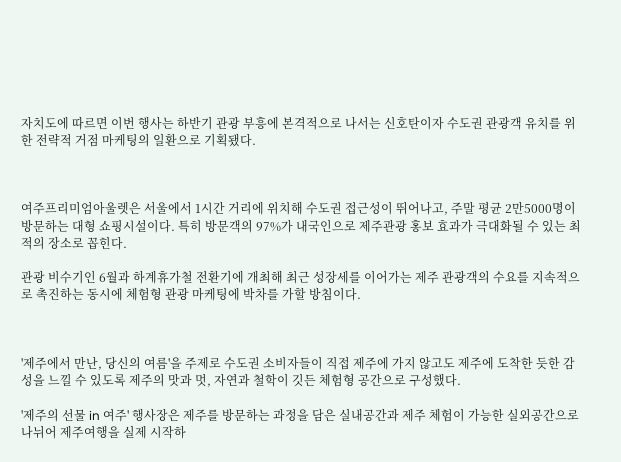자치도에 따르면 이번 행사는 하반기 관광 부흥에 본격적으로 나서는 신호탄이자 수도권 관광객 유치를 위한 전략적 거점 마케팅의 일환으로 기획됐다.



여주프리미엄아울렛은 서울에서 1시간 거리에 위치해 수도권 접근성이 뛰어나고, 주말 평균 2만5000명이 방문하는 대형 쇼핑시설이다. 특히 방문객의 97%가 내국인으로 제주관광 홍보 효과가 극대화될 수 있는 최적의 장소로 꼽힌다.

관광 비수기인 6월과 하계휴가철 전환기에 개최해 최근 성장세를 이어가는 제주 관광객의 수요를 지속적으로 촉진하는 동시에 체험형 관광 마케팅에 박차를 가할 방침이다.



'제주에서 만난, 당신의 여름'을 주제로 수도권 소비자들이 직접 제주에 가지 않고도 제주에 도착한 듯한 감성을 느낄 수 있도록 제주의 맛과 멋, 자연과 철학이 깃든 체험형 공간으로 구성했다.

'제주의 선물 in 여주' 행사장은 제주를 방문하는 과정을 담은 실내공간과 제주 체험이 가능한 실외공간으로 나뉘어 제주여행을 실제 시작하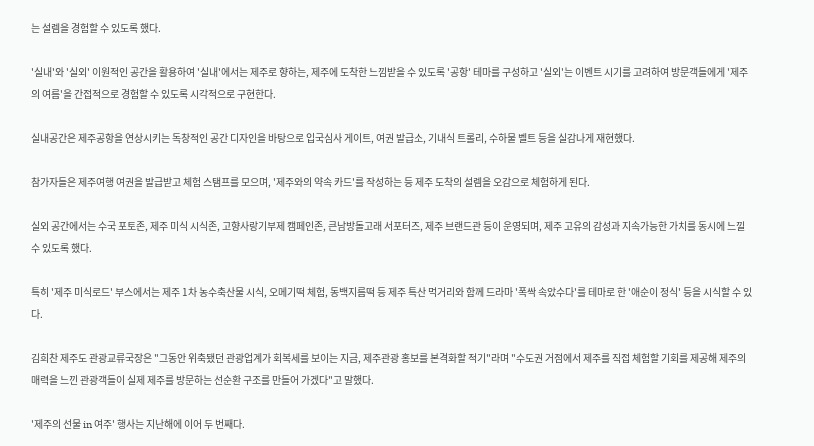는 설렘을 경험할 수 있도록 했다.

'실내'와 '실외' 이원적인 공간을 활용하여 '실내'에서는 제주로 향하는, 제주에 도착한 느낌받을 수 있도록 '공항' 테마를 구성하고 '실외'는 이벤트 시기를 고려하여 방문객들에게 '제주의 여름'을 간접적으로 경험할 수 있도록 시각적으로 구현한다.

실내공간은 제주공항을 연상시키는 독창적인 공간 디자인을 바탕으로 입국심사 게이트, 여권 발급소, 기내식 트롤리, 수하물 벨트 등을 실감나게 재현했다.

참가자들은 제주여행 여권을 발급받고 체험 스탬프를 모으며, '제주와의 약속 카드'를 작성하는 등 제주 도착의 설렘을 오감으로 체험하게 된다.

실외 공간에서는 수국 포토존, 제주 미식 시식존, 고향사랑기부제 캠페인존, 큰남방돌고래 서포터즈, 제주 브랜드관 등이 운영되며, 제주 고유의 감성과 지속가능한 가치를 동시에 느낄 수 있도록 했다.

특히 '제주 미식로드' 부스에서는 제주 1차 농수축산물 시식, 오메기떡 체험, 동백지름떡 등 제주 특산 먹거리와 함께 드라마 '폭싹 속았수다'를 테마로 한 '애순이 정식' 등을 시식할 수 있다.

김희찬 제주도 관광교류국장은 "그동안 위축됐던 관광업계가 회복세를 보이는 지금, 제주관광 홍보를 본격화할 적기"라며 "수도권 거점에서 제주를 직접 체험할 기회를 제공해 제주의 매력을 느낀 관광객들이 실제 제주를 방문하는 선순환 구조를 만들어 가겠다"고 말했다.

'제주의 선물 in 여주' 행사는 지난해에 이어 두 번째다.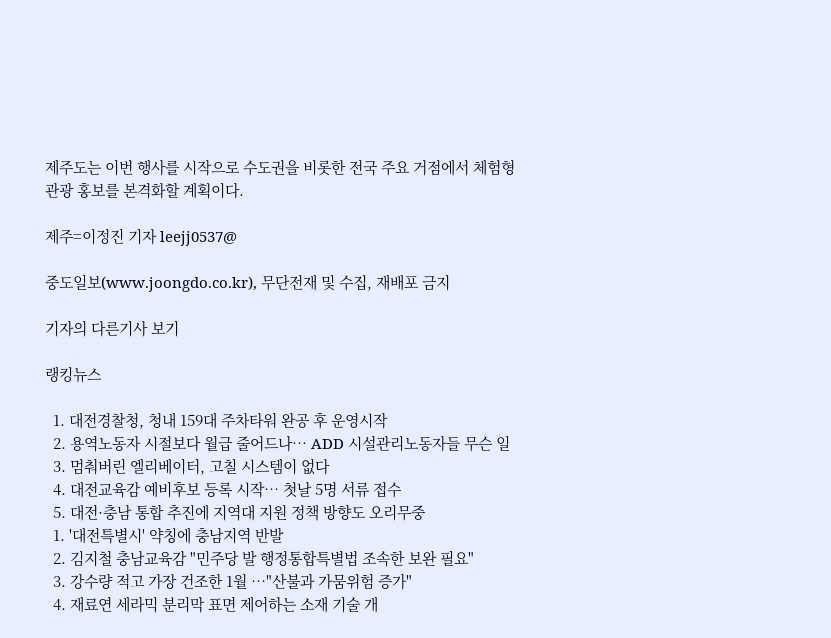제주도는 이번 행사를 시작으로 수도권을 비롯한 전국 주요 거점에서 체험형 관광 홍보를 본격화할 계획이다.

제주=이정진 기자 leejj0537@

중도일보(www.joongdo.co.kr), 무단전재 및 수집, 재배포 금지

기자의 다른기사 보기

랭킹뉴스

  1. 대전경찰청, 청내 159대 주차타워 완공 후 운영시작
  2. 용역노동자 시절보다 월급 줄어드나… ADD 시설관리노동자들 무슨 일
  3. 멈춰버린 엘리베이터, 고칠 시스템이 없다
  4. 대전교육감 예비후보 등록 시작… 첫날 5명 서류 접수
  5. 대전·충남 통합 추진에 지역대 지원 정책 방향도 오리무중
  1. '대전특별시' 약칭에 충남지역 반발
  2. 김지철 충남교육감 "민주당 발 행정통합특별법 조속한 보완 필요"
  3. 강수량 적고 가장 건조한 1월 …"산불과 가뭄위험 증가"
  4. 재료연 세라믹 분리막 표면 제어하는 소재 기술 개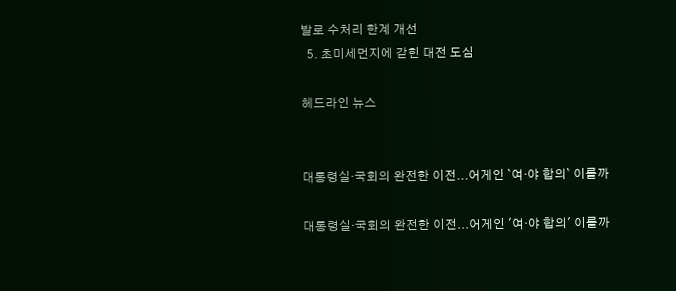발로 수처리 한계 개선
  5. 초미세먼지에 갇힌 대전 도심

헤드라인 뉴스


대통령실·국회의 완전한 이전...어게인 `여·야 합의` 이를까

대통령실·국회의 완전한 이전...어게인 '여·야 합의' 이를까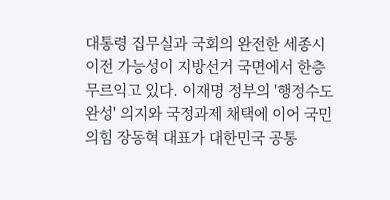대통령 집무실과 국회의 완전한 세종시 이전 가능성이 지방선거 국면에서 한층 무르익고 있다. 이재명 정부의 '행정수도 완성' 의지와 국정과제 채택에 이어 국민의힘 장동혁 대표가 대한민국 공통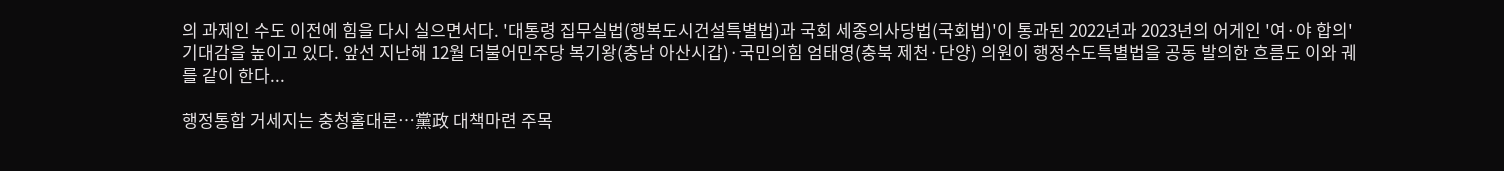의 과제인 수도 이전에 힘을 다시 실으면서다. '대통령 집무실법(행복도시건설특별법)과 국회 세종의사당법(국회법)'이 통과된 2022년과 2023년의 어게인 '여·야 합의' 기대감을 높이고 있다. 앞선 지난해 12월 더불어민주당 복기왕(충남 아산시갑)·국민의힘 엄태영(충북 제천·단양) 의원이 행정수도특별법을 공동 발의한 흐름도 이와 궤를 같이 한다...

행정통합 거세지는 충청홀대론…黨政 대책마련 주목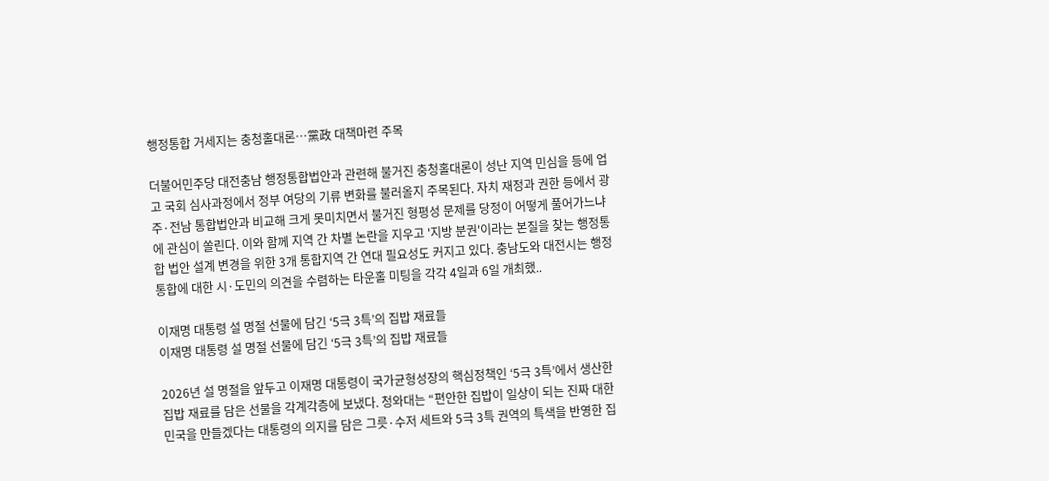행정통합 거세지는 충청홀대론…黨政 대책마련 주목

더불어민주당 대전충남 행정통합법안과 관련해 불거진 충청홀대론이 성난 지역 민심을 등에 업고 국회 심사과정에서 정부 여당의 기류 변화를 불러올지 주목된다. 자치 재정과 권한 등에서 광주·전남 통합법안과 비교해 크게 못미치면서 불거진 형평성 문제를 당정이 어떻게 풀어가느냐에 관심이 쏠린다. 이와 함께 지역 간 차별 논란을 지우고 '지방 분권'이라는 본질을 찾는 행정통합 법안 설계 변경을 위한 3개 통합지역 간 연대 필요성도 커지고 있다. 충남도와 대전시는 행정통합에 대한 시·도민의 의견을 수렴하는 타운홀 미팅을 각각 4일과 6일 개최했..

이재명 대통령 설 명절 선물에 담긴 ‘5극 3특’의 집밥 재료들
이재명 대통령 설 명절 선물에 담긴 ‘5극 3특’의 집밥 재료들

2026년 설 명절을 앞두고 이재명 대통령이 국가균형성장의 핵심정책인 ‘5극 3특’에서 생산한 집밥 재료를 담은 선물을 각계각층에 보냈다. 청와대는 “편안한 집밥이 일상이 되는 진짜 대한민국을 만들겠다는 대통령의 의지를 담은 그릇·수저 세트와 5극 3특 권역의 특색을 반영한 집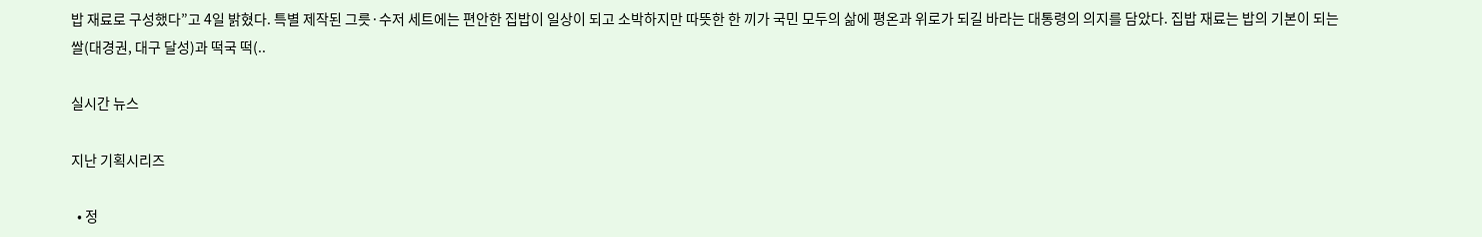밥 재료로 구성했다”고 4일 밝혔다. 특별 제작된 그릇·수저 세트에는 편안한 집밥이 일상이 되고 소박하지만 따뜻한 한 끼가 국민 모두의 삶에 평온과 위로가 되길 바라는 대통령의 의지를 담았다. 집밥 재료는 밥의 기본이 되는 쌀(대경권, 대구 달성)과 떡국 떡(..

실시간 뉴스

지난 기획시리즈

  • 정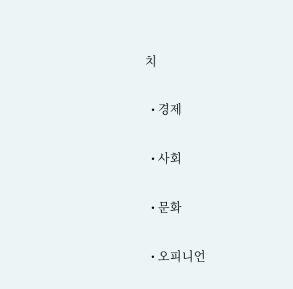치

  • 경제

  • 사회

  • 문화

  • 오피니언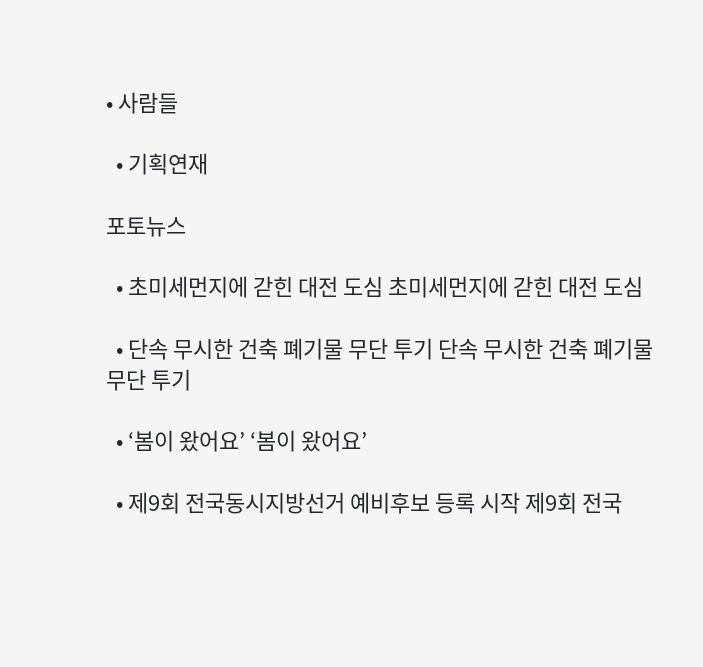• 사람들

  • 기획연재

포토뉴스

  • 초미세먼지에 갇힌 대전 도심 초미세먼지에 갇힌 대전 도심

  • 단속 무시한 건축 폐기물 무단 투기 단속 무시한 건축 폐기물 무단 투기

  • ‘봄이 왔어요’ ‘봄이 왔어요’

  • 제9회 전국동시지방선거 예비후보 등록 시작 제9회 전국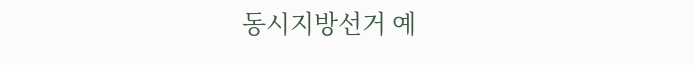동시지방선거 예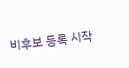비후보 등록 시작